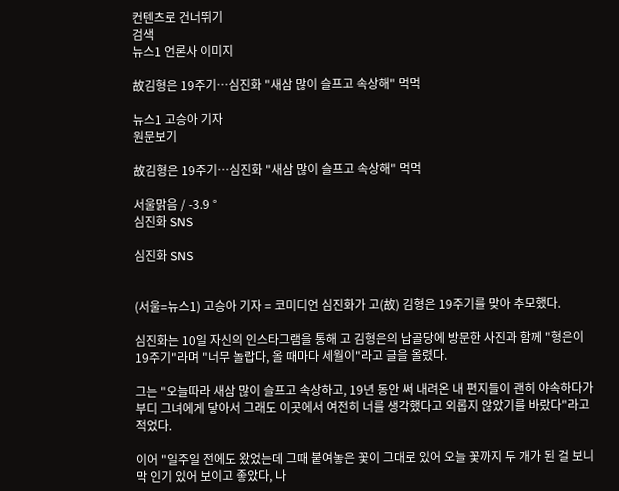컨텐츠로 건너뛰기
검색
뉴스1 언론사 이미지

故김형은 19주기…심진화 "새삼 많이 슬프고 속상해" 먹먹

뉴스1 고승아 기자
원문보기

故김형은 19주기…심진화 "새삼 많이 슬프고 속상해" 먹먹

서울맑음 / -3.9 °
심진화 SNS

심진화 SNS


(서울=뉴스1) 고승아 기자 = 코미디언 심진화가 고(故) 김형은 19주기를 맞아 추모했다.

심진화는 10일 자신의 인스타그램을 통해 고 김형은의 납골당에 방문한 사진과 함께 "형은이 19주기"라며 "너무 놀랍다, 올 때마다 세월이"라고 글을 올렸다.

그는 "오늘따라 새삼 많이 슬프고 속상하고, 19년 동안 써 내려온 내 편지들이 괜히 야속하다가 부디 그녀에게 닿아서 그래도 이곳에서 여전히 너를 생각했다고 외롭지 않았기를 바랐다"라고 적었다.

이어 "일주일 전에도 왔었는데 그때 붙여놓은 꽃이 그대로 있어 오늘 꽃까지 두 개가 된 걸 보니 막 인기 있어 보이고 좋았다, 나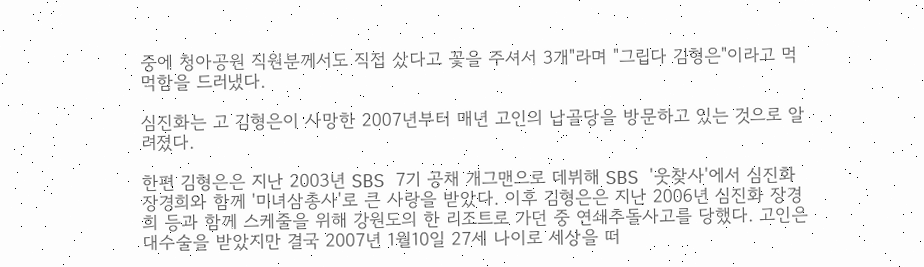중에 청아공원 직원분께서도 직접 샀다고 꽃을 주셔서 3개"라며 "그립다 김형은"이라고 먹먹함을 드러냈다.

심진화는 고 김형은이 사망한 2007년부터 매년 고인의 납골당을 방문하고 있는 것으로 알려졌다.

한편 김형은은 지난 2003년 SBS 7기 공채 개그맨으로 데뷔해 SBS '웃찾사'에서 심진화 장경희와 함께 '미녀삼총사'로 큰 사랑을 받았다. 이후 김형은은 지난 2006년 심진화 장경희 등과 함께 스케줄을 위해 강원도의 한 리조트로 가던 중 연쇄추돌사고를 당했다. 고인은 대수술을 받았지만 결국 2007년 1월10일 27세 나이로 세상을 떠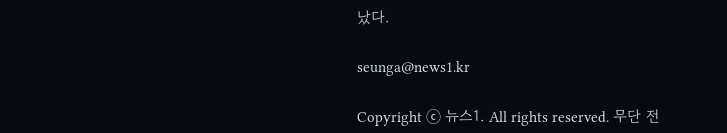났다.

seunga@news1.kr

Copyright ⓒ 뉴스1. All rights reserved. 무단 전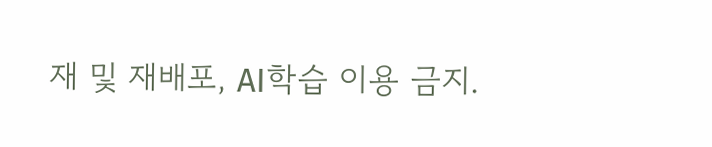재 및 재배포, AI학습 이용 금지.